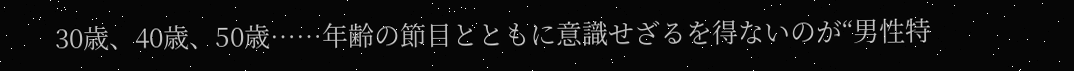30歳、40歳、50歳……年齢の節目とともに意識せざるを得ないのが“男性特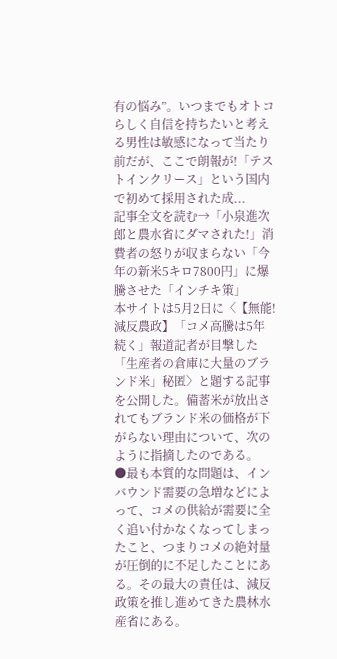有の悩み”。いつまでもオトコらしく自信を持ちたいと考える男性は敏感になって当たり前だが、ここで朗報が!「テストインクリース」という国内で初めて採用された成...
記事全文を読む→「小泉進次郎と農水省にダマされた!」消費者の怒りが収まらない「今年の新米5キロ7800円」に爆騰させた「インチキ策」
本サイトは5月2日に〈【無能!減反農政】「コメ高騰は5年続く」報道記者が目撃した「生産者の倉庫に大量のブランド米」秘匿〉と題する記事を公開した。備蓄米が放出されてもブランド米の価格が下がらない理由について、次のように指摘したのである。
●最も本質的な問題は、インバウンド需要の急増などによって、コメの供給が需要に全く追い付かなくなってしまったこと、つまりコメの絶対量が圧倒的に不足したことにある。その最大の責任は、減反政策を推し進めてきた農林水産省にある。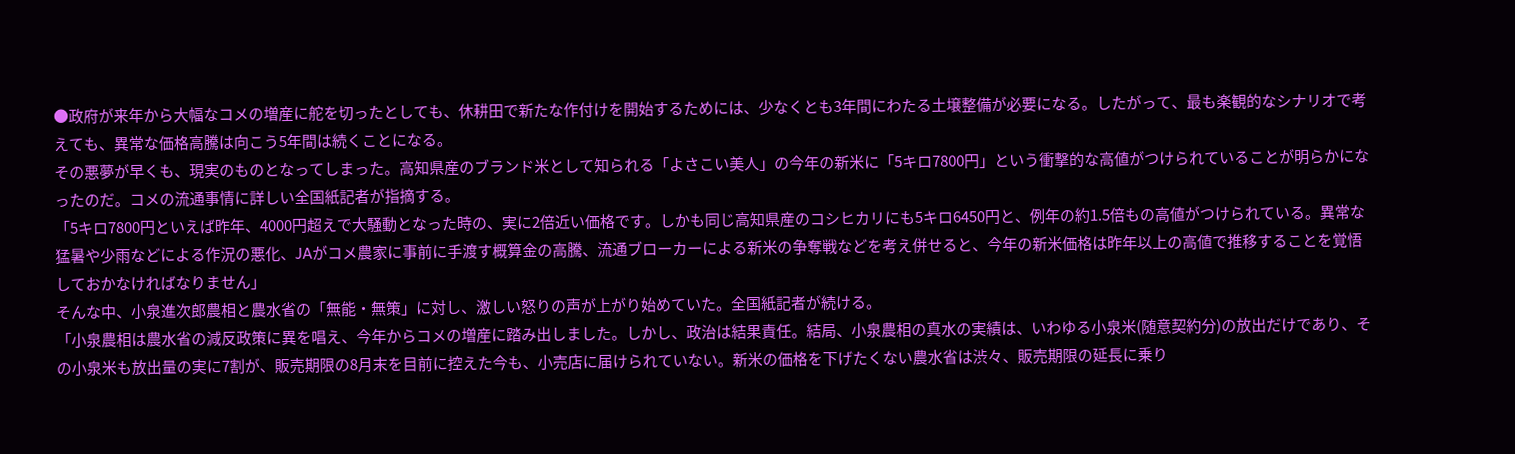●政府が来年から大幅なコメの増産に舵を切ったとしても、休耕田で新たな作付けを開始するためには、少なくとも3年間にわたる土壌整備が必要になる。したがって、最も楽観的なシナリオで考えても、異常な価格高騰は向こう5年間は続くことになる。
その悪夢が早くも、現実のものとなってしまった。高知県産のブランド米として知られる「よさこい美人」の今年の新米に「5キロ7800円」という衝撃的な高値がつけられていることが明らかになったのだ。コメの流通事情に詳しい全国紙記者が指摘する。
「5キロ7800円といえば昨年、4000円超えで大騒動となった時の、実に2倍近い価格です。しかも同じ高知県産のコシヒカリにも5キロ6450円と、例年の約1.5倍もの高値がつけられている。異常な猛暑や少雨などによる作況の悪化、JAがコメ農家に事前に手渡す概算金の高騰、流通ブローカーによる新米の争奪戦などを考え併せると、今年の新米価格は昨年以上の高値で推移することを覚悟しておかなければなりません」
そんな中、小泉進次郎農相と農水省の「無能・無策」に対し、激しい怒りの声が上がり始めていた。全国紙記者が続ける。
「小泉農相は農水省の減反政策に異を唱え、今年からコメの増産に踏み出しました。しかし、政治は結果責任。結局、小泉農相の真水の実績は、いわゆる小泉米(随意契約分)の放出だけであり、その小泉米も放出量の実に7割が、販売期限の8月末を目前に控えた今も、小売店に届けられていない。新米の価格を下げたくない農水省は渋々、販売期限の延長に乗り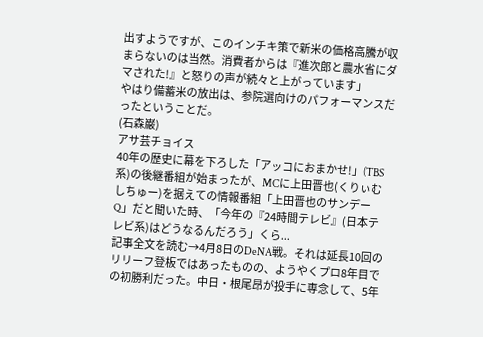出すようですが、このインチキ策で新米の価格高騰が収まらないのは当然。消費者からは『進次郎と農水省にダマされた!』と怒りの声が続々と上がっています」
やはり備蓄米の放出は、参院選向けのパフォーマンスだったということだ。
(石森巌)
アサ芸チョイス
40年の歴史に幕を下ろした「アッコにおまかせ!」(TBS系)の後継番組が始まったが、MCに上田晋也(くりぃむしちゅー)を据えての情報番組「上田晋也のサンデーQ」だと聞いた時、「今年の『24時間テレビ』(日本テレビ系)はどうなるんだろう」くら...
記事全文を読む→4月8日のDeNA戦。それは延長10回のリリーフ登板ではあったものの、ようやくプロ8年目での初勝利だった。中日・根尾昂が投手に専念して、5年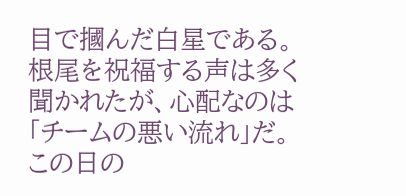目で摑んだ白星である。根尾を祝福する声は多く聞かれたが、心配なのは「チームの悪い流れ」だ。この日の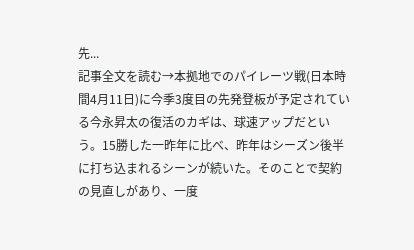先...
記事全文を読む→本拠地でのパイレーツ戦(日本時間4月11日)に今季3度目の先発登板が予定されている今永昇太の復活のカギは、球速アップだという。15勝した一昨年に比べ、昨年はシーズン後半に打ち込まれるシーンが続いた。そのことで契約の見直しがあり、一度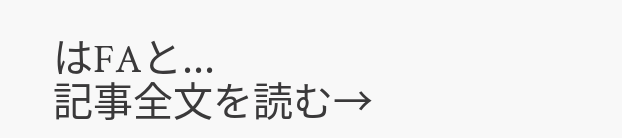はFAと...
記事全文を読む→